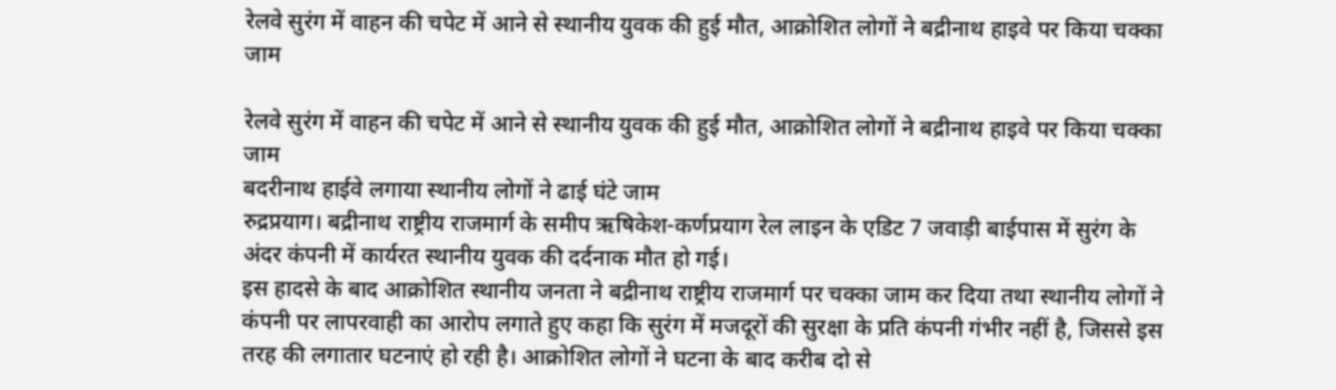रेलवे सुरंग में वाहन की चपेट में आने से स्थानीय युवक की हुई मौत, आक्रोशित लोगों ने बद्रीनाथ हाइवे पर किया चक्का जाम

रेलवे सुरंग में वाहन की चपेट में आने से स्थानीय युवक की हुई मौत, आक्रोशित लोगों ने बद्रीनाथ हाइवे पर किया चक्का जाम
बदरीनाथ हाईवे लगाया स्थानीय लोगों ने ढाई घंटे जाम
रुद्रप्रयाग। बद्रीनाथ राष्ट्रीय राजमार्ग के समीप ऋषिकेश-कर्णप्रयाग रेल लाइन के एडिट 7 जवाड़ी बाईपास में सुरंग के अंदर कंपनी में कार्यरत स्थानीय युवक की दर्दनाक मौत हो गई।
इस हादसे के बाद आक्रोशित स्थानीय जनता ने बद्रीनाथ राष्ट्रीय राजमार्ग पर चक्का जाम कर दिया तथा स्थानीय लोगों ने कंपनी पर लापरवाही का आरोप लगाते हुए कहा कि सुरंग में मजदूरों की सुरक्षा के प्रति कंपनी गंभीर नहीं है, जिससे इस तरह की लगातार घटनाएं हो रही है। आक्रोशित लोगों ने घटना के बाद करीब दो से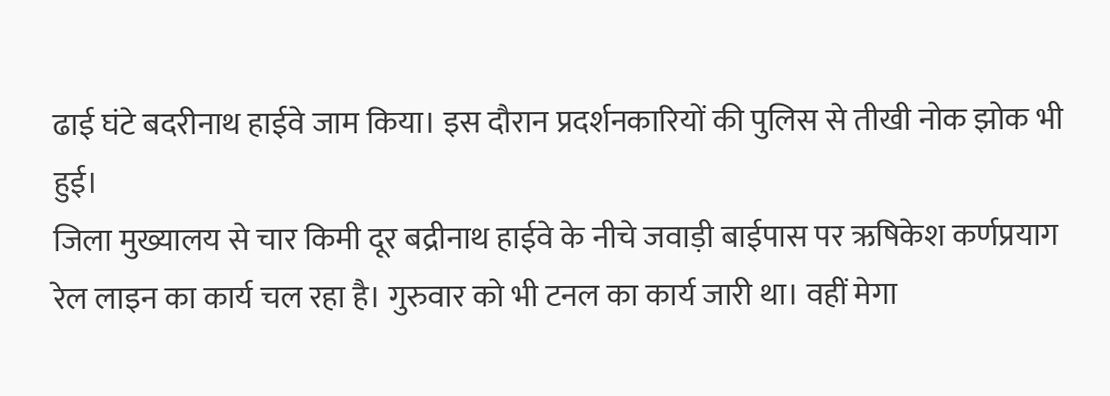ढाई घंटे बदरीनाथ हाईवे जाम किया। इस दौरान प्रदर्शनकारियों की पुलिस से तीखी नोक झोक भी हुई।
जिला मुख्यालय से चार किमी दूर बद्रीनाथ हाईवे के नीचे जवाड़ी बाईपास पर ऋषिकेश कर्णप्रयाग रेल लाइन का कार्य चल रहा है। गुरुवार को भी टनल का कार्य जारी था। वहीं मेगा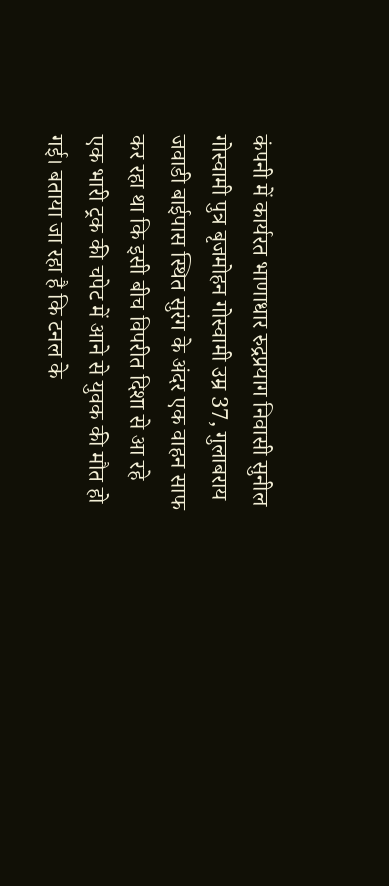कंपनी में कार्यरत भाणाधार रुद्रप्रयाग निवासी सुनील गोस्वामी पुत्र बृजमोहन गोस्वामी उम्र 37, गुलाबराय जवाडी बाईपास स्थित सुरंग के अंदर एक वाहन साफ कर रहा था कि इसी बीच विपरीत दिशा से आ रहे एक भारी ट्रक की चपेट में आने से युवक की मौत हो गई। बताया जा रहा है कि टनल के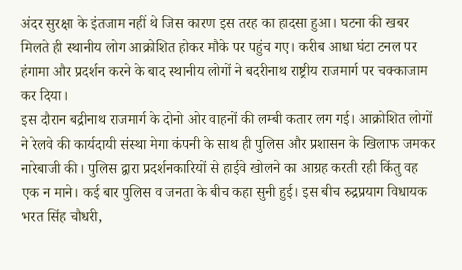अंदर सुरक्षा के इंतजाम नहीं थे जिस कारण इस तरह का हादसा हुआ। घटना की खबर मिलते ही स्थानीय लोग आक्रोशित होकर मौके पर पहुंच गए। करीब आधा घंटा टनल पर हंगामा और प्रदर्शन करने के बाद स्थानीय लोगों ने बदरीनाथ राष्ट्रीय राजमार्ग पर चक्काजाम कर दिया।
इस दौरान बद्रीनाथ राजमार्ग के दोनो ओर वाहनों की लम्बी कतार लग गई। आक्रोशित लोगों ने रेलवे की कार्यदायी संस्था मेगा कंपनी के साथ ही पुलिस और प्रशासन के खिलाफ जमकर नारेबाजी की। पुलिस द्वारा प्रदर्शनकारियों से हाईवे खोलने का आग्रह करती रही किंतु वह एक न माने। कई बार पुलिस व जनता के बीच कहा सुनी हुई। इस बीच रुद्रप्रयाग विधायक भरत सिंह चौधरी,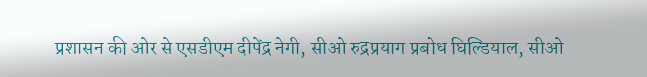प्रशासन की ओर से एसडीएम दीपेंद्र नेगी, सीओ रुद्रप्रयाग प्रबोध घिल्डियाल, सीओ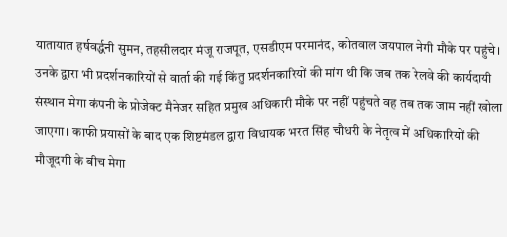यातायात हर्षवर्द्धनी सुमन, तहसीलदार मंजू राजपूत, एसडीएम परमानंद, कोतवाल जयपाल नेगी मौके पर पहुंचे।
उनके द्वारा भी प्रदर्शनकारियों से वार्ता की गई किंतु प्रदर्शनकारियों की मांग थी कि जब तक रेलवे की कार्यदायी संस्थान मेगा कंपनी के प्रोजेक्ट मैनेजर सहित प्रमुख अधिकारी मौके पर नहीं पहुंचते वह तब तक जाम नहीं खोला जाएगा। काफी प्रयासों के बाद एक शिष्टमंडल द्वारा विधायक भरत सिंह चौधरी के नेतृत्व में अधिकारियों की मौजूदगी के बीच मेगा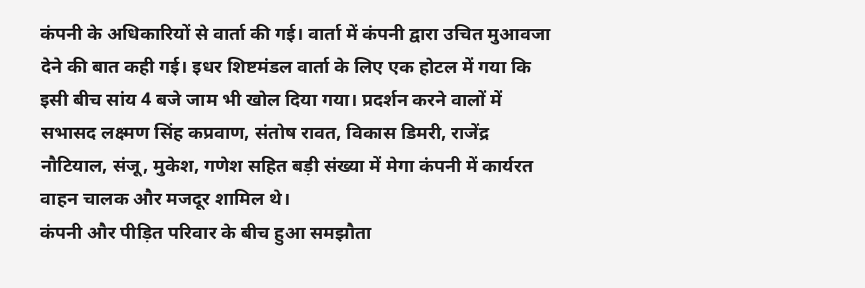कंपनी के अधिकारियों से वार्ता की गई। वार्ता में कंपनी द्वारा उचित मुआवजा देने की बात कही गई। इधर शिष्टमंडल वार्ता के लिए एक होटल में गया कि इसी बीच सांय 4 बजे जाम भी खोल दिया गया। प्रदर्शन करने वालों में सभासद लक्ष्मण सिंह कप्रवाण, संतोष रावत, विकास डिमरी, राजेंद्र नौटियाल, संजू, मुकेश, गणेश सहित बड़ी संख्या में मेगा कंपनी में कार्यरत वाहन चालक और मजदूर शामिल थे।
कंपनी और पीड़ित परिवार के बीच हुआ समझौता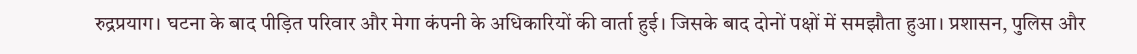रुद्रप्रयाग। घटना के बाद पीड़ित परिवार और मेगा कंपनी के अधिकारियों की वार्ता हुई। जिसके बाद दोनों पक्षों में समझौता हुआ। प्रशासन, पुलिस और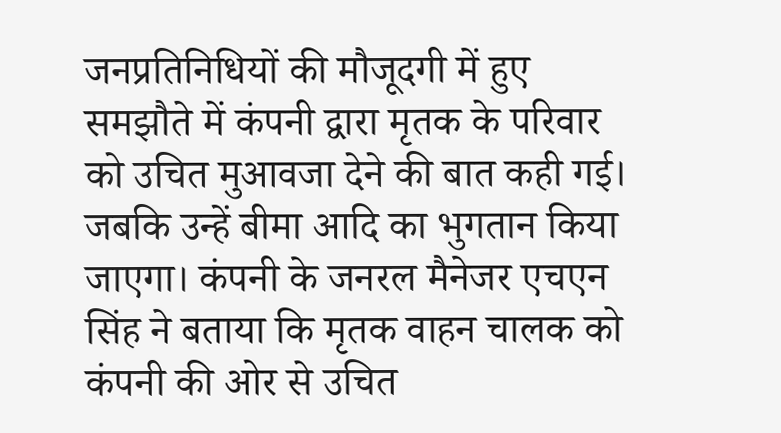जनप्रतिनिधियों की मौजूदगी में हुए समझौते में कंपनी द्वारा मृतक के परिवार को उचित मुआवजा देने की बात कही गई। जबकि उन्हें बीमा आदि का भुगतान किया जाएगा। कंपनी के जनरल मैनेजर एचएन सिंह ने बताया कि मृतक वाहन चालक को कंपनी की ओर से उचित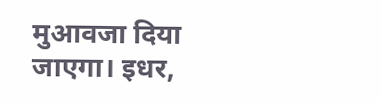मुआवजा दिया जाएगा। इधर,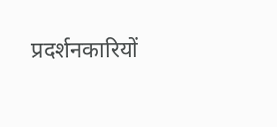प्रदर्शनकारियों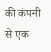की कंपनी से एक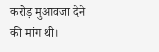करोड़ मुआवजा देने की मांग थी।